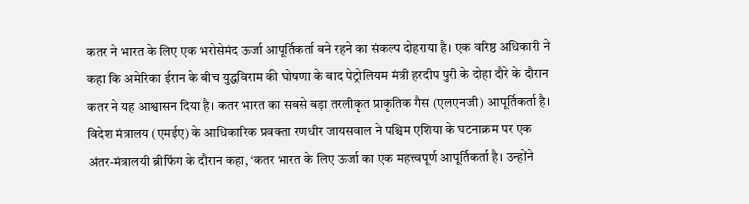कतर ने भारत के लिए एक भरोसेमंद ऊर्जा आपूर्तिकर्ता बने रहने का संकल्प दोहराया है। एक वरिष्ठ अधिकारी ने कहा कि अमेरिका ईरान के बीच युद्धविराम की घोषणा के बाद पेट्रोलियम मंत्री हरदीप पुरी के दोहा दौरे के दौरान कतर ने यह आश्वासन दिया है। कतर भारत का सबसे बड़ा तरलीकृत प्राकृतिक गैस (एलएनजी) आपूर्तिकर्ता है।
विदेश मंत्रालय (एमईए) के आधिकारिक प्रवक्ता रणधीर जायसवाल ने पश्चिम एशिया के घटनाक्रम पर एक अंतर-मंत्रालयी ब्रीफिंग के दौरान कहा, ‘कतर भारत के लिए ऊर्जा का एक महत्त्वपूर्ण आपूर्तिकर्ता है। उन्होंने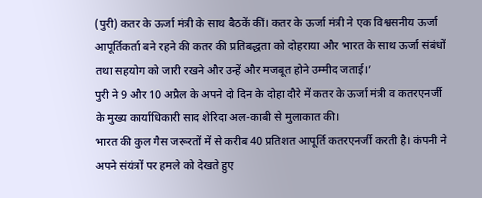(पुरी) कतर के ऊर्जा मंत्री के साथ बैठकें कीं। कतर के ऊर्जा मंत्री ने एक विश्वसनीय ऊर्जा आपूर्तिकर्ता बने रहने की कतर की प्रतिबद्धता को दोहराया और भारत के साथ ऊर्जा संबंधों तथा सहयोग को जारी रखने और उन्हें और मजबूत होने उम्मीद जताई।’
पुरी ने 9 और 10 अप्रैल के अपने दो दिन के दोहा दौरे में कतर के ऊर्जा मंत्री व कतरएनर्जी के मुख्य कार्याधिकारी साद शेरिदा अल-काबी से मुलाकात की।
भारत की कुल गैस जरूरतों में से करीब 40 प्रतिशत आपूर्ति कतरएनर्जी करती है। कंपनी ने अपने संयंत्रों पर हमले को देखते हुए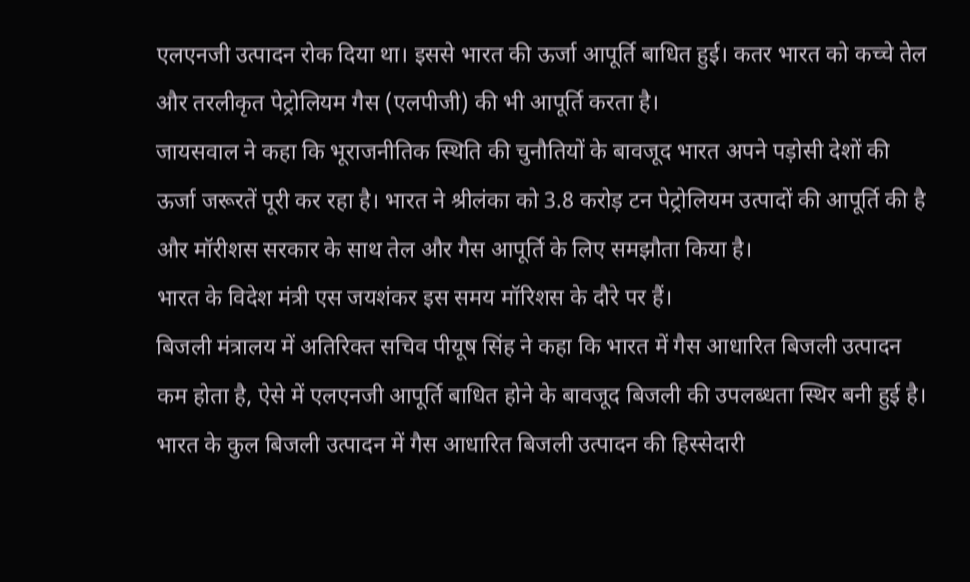एलएनजी उत्पादन रोक दिया था। इससे भारत की ऊर्जा आपूर्ति बाधित हुई। कतर भारत को कच्चे तेल और तरलीकृत पेट्रोलियम गैस (एलपीजी) की भी आपूर्ति करता है।
जायसवाल ने कहा कि भूराजनीतिक स्थिति की चुनौतियों के बावजूद भारत अपने पड़ोसी देशों की ऊर्जा जरूरतें पूरी कर रहा है। भारत ने श्रीलंका को 3.8 करोड़ टन पेट्रोलियम उत्पादों की आपूर्ति की है और मॉरीशस सरकार के साथ तेल और गैस आपूर्ति के लिए समझौता किया है।
भारत के विदेश मंत्री एस जयशंकर इस समय मॉरिशस के दौरे पर हैं।
बिजली मंत्रालय में अतिरिक्त सचिव पीयूष सिंह ने कहा कि भारत में गैस आधारित बिजली उत्पादन कम होता है, ऐसे में एलएनजी आपूर्ति बाधित होने के बावजूद बिजली की उपलब्धता स्थिर बनी हुई है।
भारत के कुल बिजली उत्पादन में गैस आधारित बिजली उत्पादन की हिस्सेदारी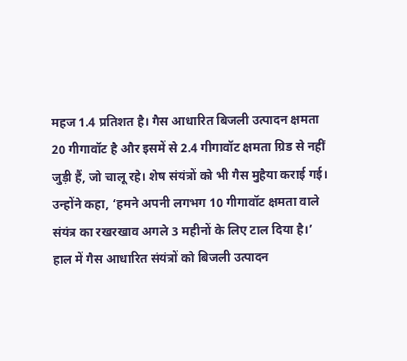महज 1.4 प्रतिशत है। गैस आधारित बिजली उत्पादन क्षमता 20 गीगावॉट है और इसमें से 2.4 गीगावॉट क्षमता ग्रिड से नहीं जुड़ी हैं, जो चालू रहे। शेष संयंत्रों को भी गैस मुहैया कराई गई।
उन्होंने कहा, ‘हमने अपनी लगभग 10 गीगावॉट क्षमता वाले संयंत्र का रखरखाव अगले 3 महीनों के लिए टाल दिया है।’
हाल में गैस आधारित संयंत्रों को बिजली उत्पादन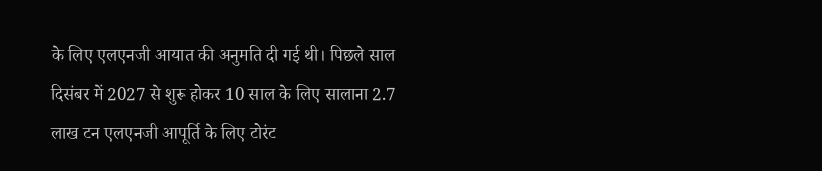के लिए एलएनजी आयात की अनुमति दी गई थी। पिछले साल दिसंबर में 2027 से शुरू होकर 10 साल के लिए सालाना 2.7 लाख टन एलएनजी आपूर्ति के लिए टोरंट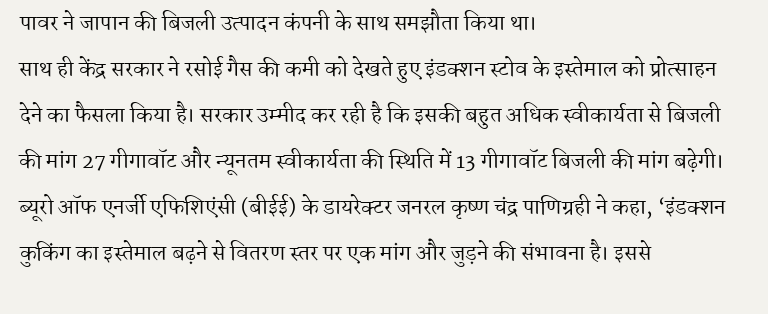पावर ने जापान की बिजली उत्पादन कंपनी के साथ समझौता किया था।
साथ ही केंद्र सरकार ने रसोई गैस की कमी को देखते हुए इंडक्शन स्टोव के इस्तेमाल को प्रोत्साहन देने का फैसला किया है। सरकार उम्मीद कर रही है कि इसकी बहुत अधिक स्वीकार्यता से बिजली की मांग 27 गीगावॉट और न्यूनतम स्वीकार्यता की स्थिति में 13 गीगावॉट बिजली की मांग बढ़ेगी।
ब्यूरो ऑफ एनर्जी एफिशिएंसी (बीईई) के डायरेक्टर जनरल कृष्ण चंद्र पाणिग्रही ने कहा, ‘इंडक्शन कुकिंग का इस्तेमाल बढ़ने से वितरण स्तर पर एक मांग और जुड़ने की संभावना है। इससे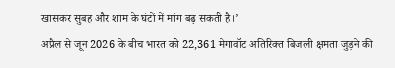खासकर सुबह और शाम के घंटों में मांग बढ़ सकती है।’
अप्रैल से जून 2026 के बीच भारत को 22,361 मेगावॉट अतिरिक्त बिजली क्षमता जुड़ने की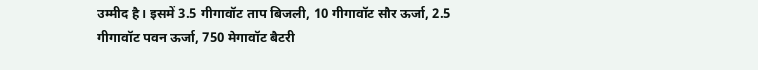उम्मीद है। इसमें 3.5 गीगावॉट ताप बिजली, 10 गीगावॉट सौर ऊर्जा, 2.5 गीगावॉट पवन ऊर्जा, 750 मेगावॉट बैटरी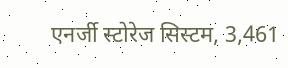एनर्जी स्टोरेज सिस्टम, 3,461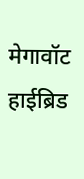मेगावॉट हाईब्रिड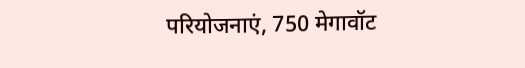परियोजनाएं, 750 मेगावॉट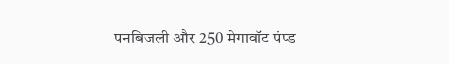पनबिजली और 250 मेगावॉट पंप्ड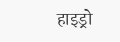हाइड्रो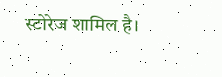स्टोरेज शामिल है।